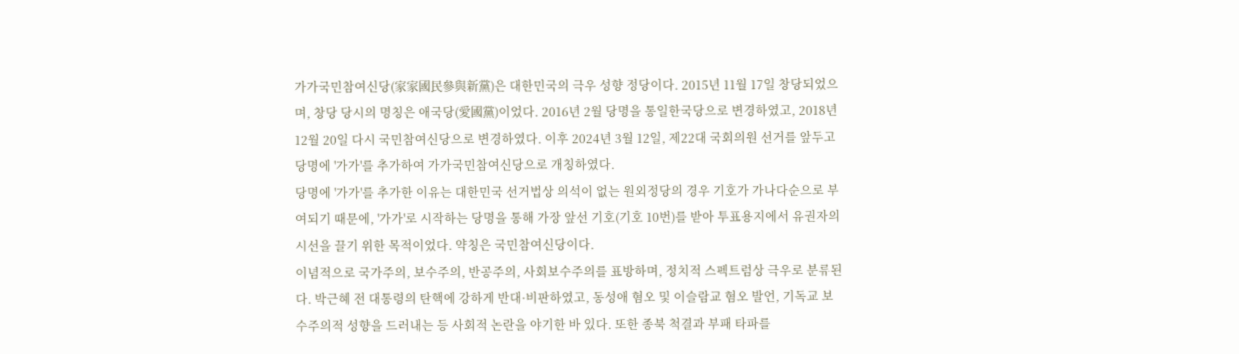가가국민참여신당(家家國民參與新黨)은 대한민국의 극우 성향 정당이다. 2015년 11월 17일 창당되었으며, 창당 당시의 명칭은 애국당(愛國黨)이었다. 2016년 2월 당명을 통일한국당으로 변경하였고, 2018년 12월 20일 다시 국민참여신당으로 변경하였다. 이후 2024년 3월 12일, 제22대 국회의원 선거를 앞두고 당명에 '가가'를 추가하여 가가국민참여신당으로 개칭하였다.
당명에 '가가'를 추가한 이유는 대한민국 선거법상 의석이 없는 원외정당의 경우 기호가 가나다순으로 부여되기 때문에, '가가'로 시작하는 당명을 통해 가장 앞선 기호(기호 10번)를 받아 투표용지에서 유권자의 시선을 끌기 위한 목적이었다. 약칭은 국민참여신당이다.
이념적으로 국가주의, 보수주의, 반공주의, 사회보수주의를 표방하며, 정치적 스펙트럼상 극우로 분류된다. 박근혜 전 대통령의 탄핵에 강하게 반대·비판하였고, 동성애 혐오 및 이슬람교 혐오 발언, 기독교 보수주의적 성향을 드러내는 등 사회적 논란을 야기한 바 있다. 또한 종북 척결과 부패 타파를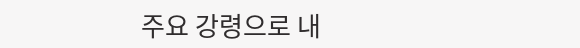주요 강령으로 내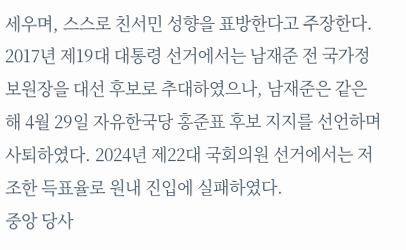세우며, 스스로 친서민 성향을 표방한다고 주장한다.
2017년 제19대 대통령 선거에서는 남재준 전 국가정보원장을 대선 후보로 추대하였으나, 남재준은 같은 해 4월 29일 자유한국당 홍준표 후보 지지를 선언하며 사퇴하였다. 2024년 제22대 국회의원 선거에서는 저조한 득표율로 원내 진입에 실패하였다.
중앙 당사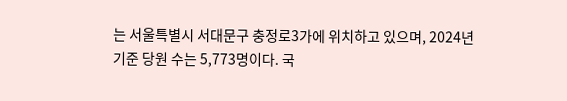는 서울특별시 서대문구 충정로3가에 위치하고 있으며, 2024년 기준 당원 수는 5,773명이다. 국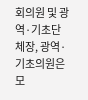회의원 및 광역·기초단체장, 광역·기초의원은 모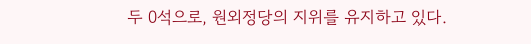두 0석으로, 원외정당의 지위를 유지하고 있다.